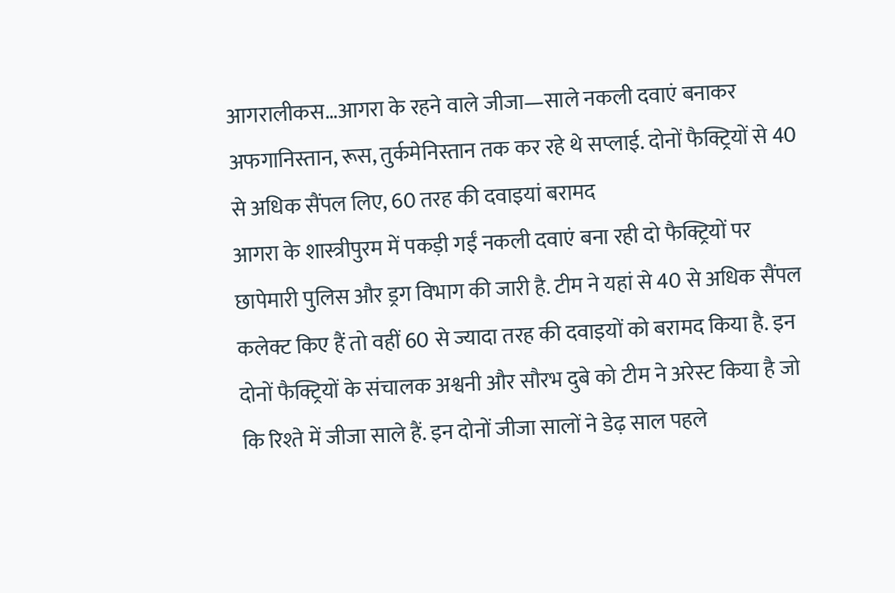आगरालीकस…आगरा के रहने वाले जीजा—साले नकली दवाएं बनाकर अफगानिस्तान, रूस, तुर्कमेनिस्तान तक कर रहे थे सप्लाई. दोनों फैक्ट्रियों से 40 से अधिक सैंपल लिए, 60 तरह की दवाइयां बरामद
आगरा के शास्त्रीपुरम में पकड़ी गईं नकली दवाएं बना रही दो फैक्ट्रियों पर छापेमारी पुलिस और ड्रग विभाग की जारी है. टीम ने यहां से 40 से अधिक सैंपल कलेक्ट किए हैं तो वहीं 60 से ज्यादा तरह की दवाइयों को बरामद किया है. इन दोनों फैक्ट्रियों के संचालक अश्वनी और सौरभ दुबे को टीम ने अरेस्ट किया है जो कि रिश्ते में जीजा साले हैं. इन दोनों जीजा सालों ने डेढ़ साल पहले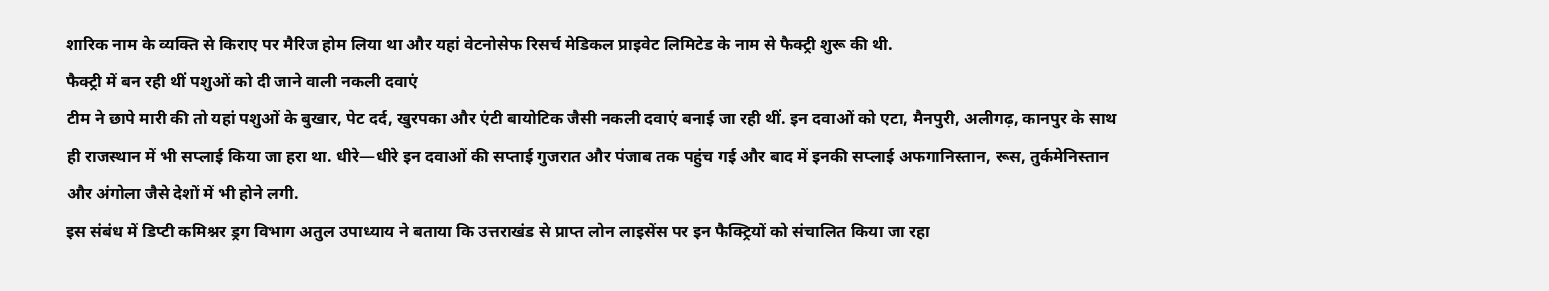शारिक नाम के व्यक्ति से किराए पर मैरिज होम लिया था और यहां वेटनोसेफ रिसर्च मेडिकल प्राइवेट लिमिटेड के नाम से फैक्ट्री शुरू की थी.
फैक्ट्री में बन रही थीं पशुओं को दी जाने वाली नकली दवाएं
टीम ने छापे मारी की तो यहां पशुओं के बुखार, पेट दर्द, खुरपका और एंटी बायोटिक जैसी नकली दवाएं बनाई जा रही थीं. इन दवाओं को एटा, मैनपुरी, अलीगढ़, कानपुर के साथ ही राजस्थान में भी सप्लाई किया जा हरा था. धीरे—धीरे इन दवाओं की सप्ताई गुजरात और पंजाब तक पहुंच गई और बाद में इनकी सप्लाई अफगानिस्तान, रूस, तुर्कमेनिस्तान और अंगोला जैसे देशों में भी होने लगी.
इस संबंध में डिप्टी कमिश्नर ड्रग विभाग अतुल उपाध्याय ने बताया कि उत्तराखंड से प्राप्त लोन लाइसेंस पर इन फैक्ट्रियों को संचालित किया जा रहा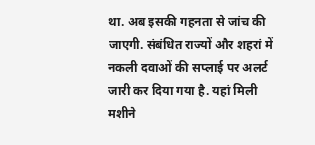था. अब इसकी गहनता से जांच की जाएगी. संबंधित राज्यों और शहरां में नकली दवाओं की सप्लाई पर अलर्ट जारी कर दिया गया है. यहां मिली मशीने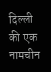दिल्ली की एक नामचीन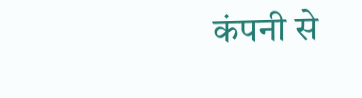कंपनी से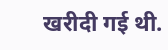खरीदी गई थी.